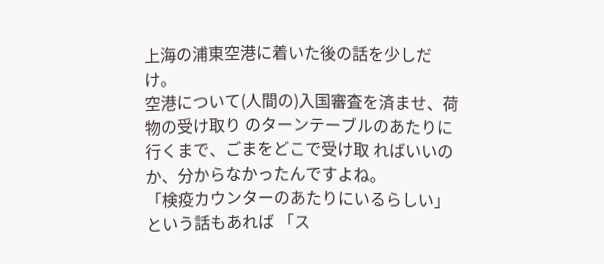上海の浦東空港に着いた後の話を少しだけ。
空港について(人間の)入国審査を済ませ、荷物の受け取り のターンテーブルのあたりに行くまで、ごまをどこで受け取 ればいいのか、分からなかったんですよね。
「検疫カウンターのあたりにいるらしい」という話もあれば 「ス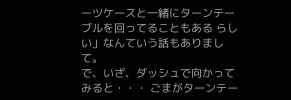ーツケースと一緒にターンテーブルを回ってることもある らしい」なんていう話もありまして。
で、いざ、ダッシュで向かってみると・・・ ごまがターンテー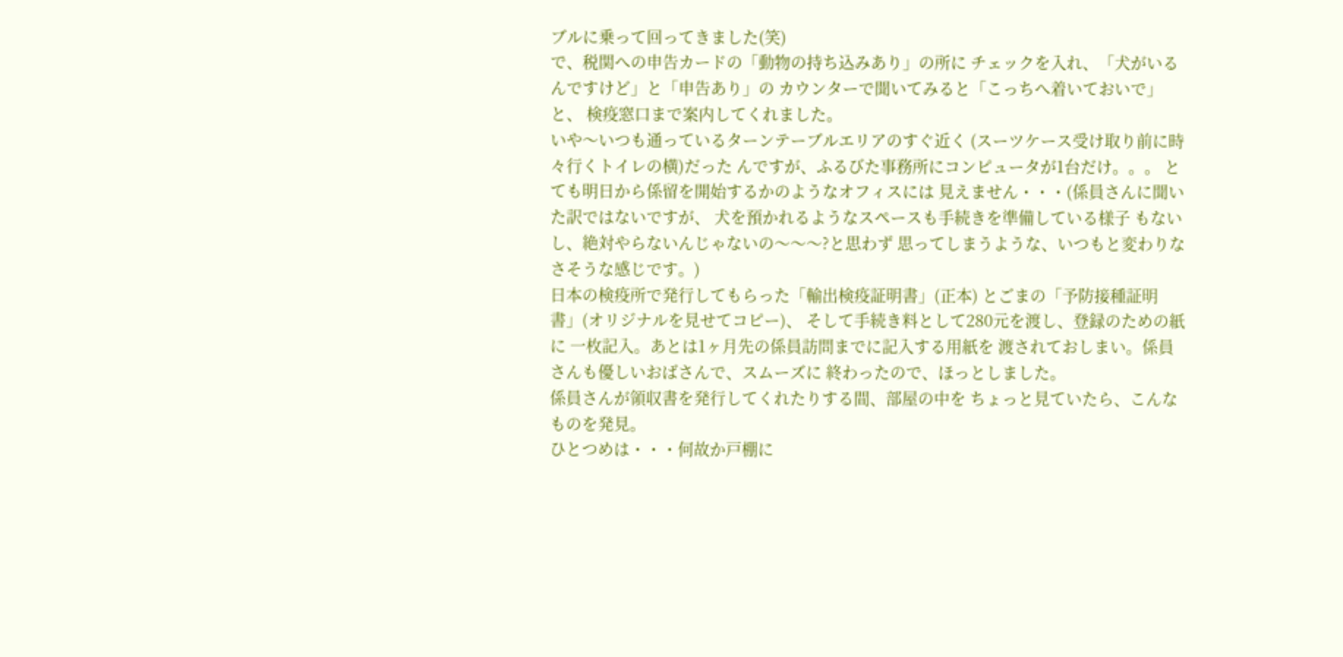ブルに乗って回ってきました(笑)
で、税関への申告カードの「動物の持ち込みあり」の所に チェックを入れ、「犬がいるんですけど」と「申告あり」の カウンターで聞いてみると「こっちへ着いておいで」と、 検疫窓口まで案内してくれました。
いや〜いつも通っているターンテーブルエリアのすぐ近く (スーツケース受け取り前に時々行くトイレの横)だった んですが、ふるびた事務所にコンピュータが1台だけ。。。 とても明日から係留を開始するかのようなオフィスには 見えません・・・(係員さんに聞いた訳ではないですが、 犬を預かれるようなスペースも手続きを準備している様子 もないし、絶対やらないんじゃないの〜〜〜?と思わず 思ってしまうような、いつもと変わりなさそうな感じです。)
日本の検疫所で発行してもらった「輸出検疫証明書」(正本) とごまの「予防接種証明書」(オリジナルを見せてコピー)、 そして手続き料として280元を渡し、登録のための紙に 一枚記入。あとは1ヶ月先の係員訪問までに記入する用紙を 渡されておしまい。係員さんも優しいおばさんで、スムーズに 終わったので、ほっとしました。
係員さんが領収書を発行してくれたりする間、部屋の中を ちょっと見ていたら、こんなものを発見。
ひとつめは・・・何故か戸棚に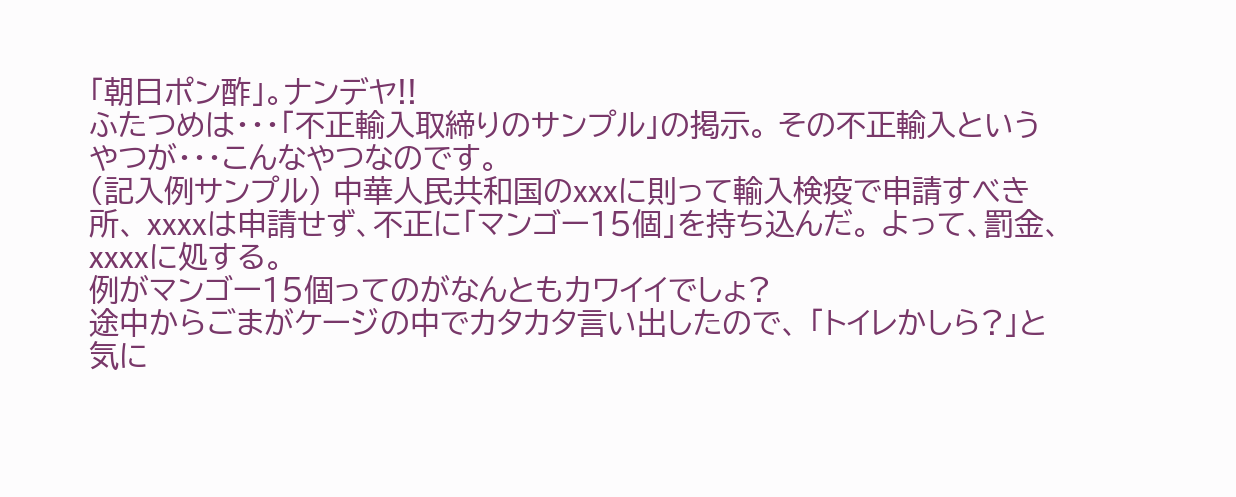「朝日ポン酢」。ナンデヤ!!
ふたつめは・・・「不正輸入取締りのサンプル」の掲示。 その不正輸入というやつが・・・こんなやつなのです。
(記入例サンプル) 中華人民共和国のxxxに則って輸入検疫で申請すべき所、 xxxxは申請せず、不正に「マンゴー15個」を持ち込んだ。 よって、罰金、xxxxに処する。
例がマンゴー15個ってのがなんともカワイイでしょ?
途中からごまがケージの中でカタカタ言い出したので、 「トイレかしら?」と気に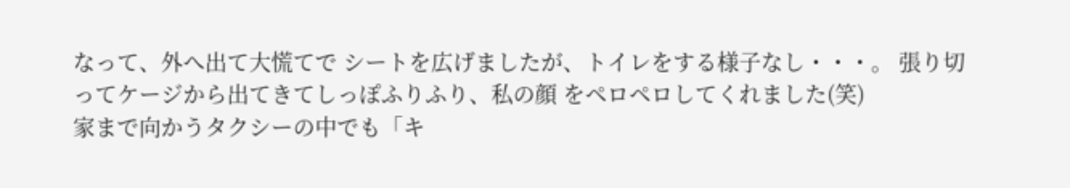なって、外へ出て大慌てで シートを広げましたが、トイレをする様子なし・・・。 張り切ってケージから出てきてしっぽふりふり、私の顔 をペロペロしてくれました(笑)
家まで向かうタクシーの中でも「キ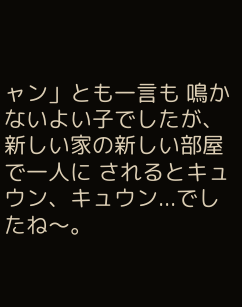ャン」とも一言も 鳴かないよい子でしたが、新しい家の新しい部屋で一人に されるとキュウン、キュウン...でしたね〜。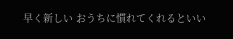早く新しい おうちに慣れてくれるといい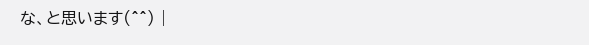な、と思います(^^) |